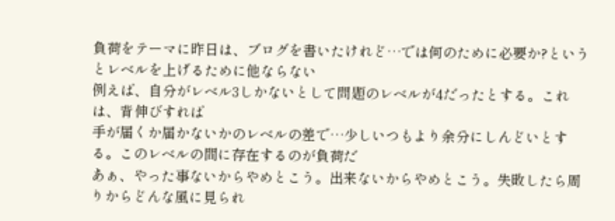負荷をテーマに昨日は、ブログを書いたけれど…では何のために必要か?というとレベルを上げるために他ならない
例えば、自分がレベル3しかないとして問題のレベルが4だったとする。これは、背伸びすれば
手が届くか届かないかのレベルの差で…少しいつもより余分にしんどいとする。このレベルの間に存在するのが負荷だ
あぁ、やった事ないからやめとこう。出来ないからやめとこう。失敗したら周りからどんな風に見られ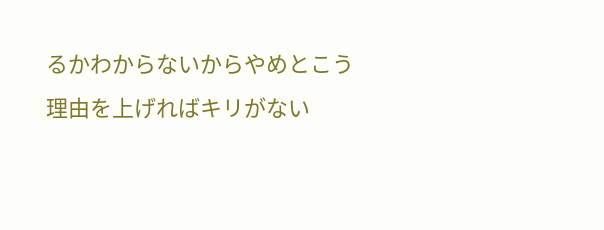るかわからないからやめとこう
理由を上げればキリがない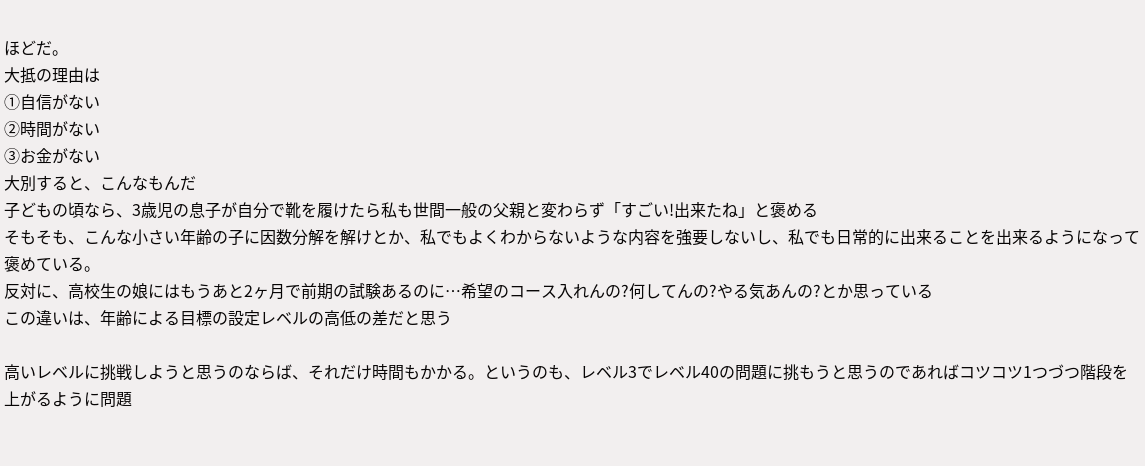ほどだ。
大抵の理由は
①自信がない
②時間がない
③お金がない
大別すると、こんなもんだ
子どもの頃なら、3歳児の息子が自分で靴を履けたら私も世間一般の父親と変わらず「すごい!出来たね」と褒める
そもそも、こんな小さい年齢の子に因数分解を解けとか、私でもよくわからないような内容を強要しないし、私でも日常的に出来ることを出来るようになって褒めている。
反対に、高校生の娘にはもうあと2ヶ月で前期の試験あるのに…希望のコース入れんの?何してんの?やる気あんの?とか思っている
この違いは、年齢による目標の設定レベルの高低の差だと思う

高いレベルに挑戦しようと思うのならば、それだけ時間もかかる。というのも、レベル3でレベル40の問題に挑もうと思うのであればコツコツ1つづつ階段を上がるように問題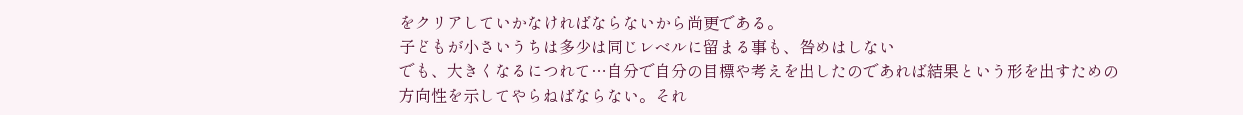をクリアしていかなければならないから尚更である。
子どもが小さいうちは多少は同じレベルに留まる事も、咎めはしない
でも、大きくなるにつれて…自分で自分の目標や考えを出したのであれば結果という形を出すための方向性を示してやらねばならない。それ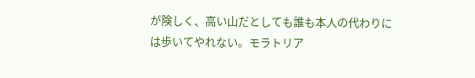が険しく、高い山だとしても誰も本人の代わりには歩いてやれない。モラトリア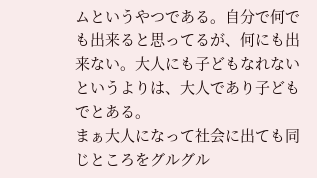ムというやつである。自分で何でも出来ると思ってるが、何にも出来ない。大人にも子どもなれないというよりは、大人であり子どもでとある。
まぁ大人になって社会に出ても同じところをグルグル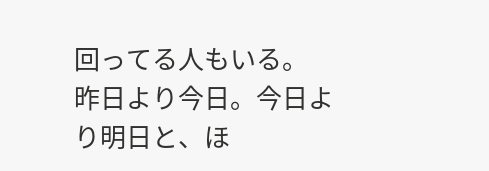回ってる人もいる。
昨日より今日。今日より明日と、ほ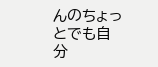んのちょっとでも自分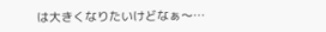は大きくなりたいけどなぁ〜…